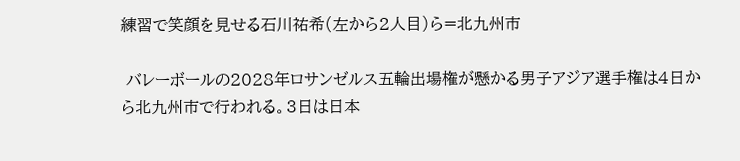練習で笑顔を見せる石川祐希(左から2人目)ら=北九州市

 バレーボールの2028年ロサンゼルス五輪出場権が懸かる男子アジア選手権は4日から北九州市で行われる。3日は日本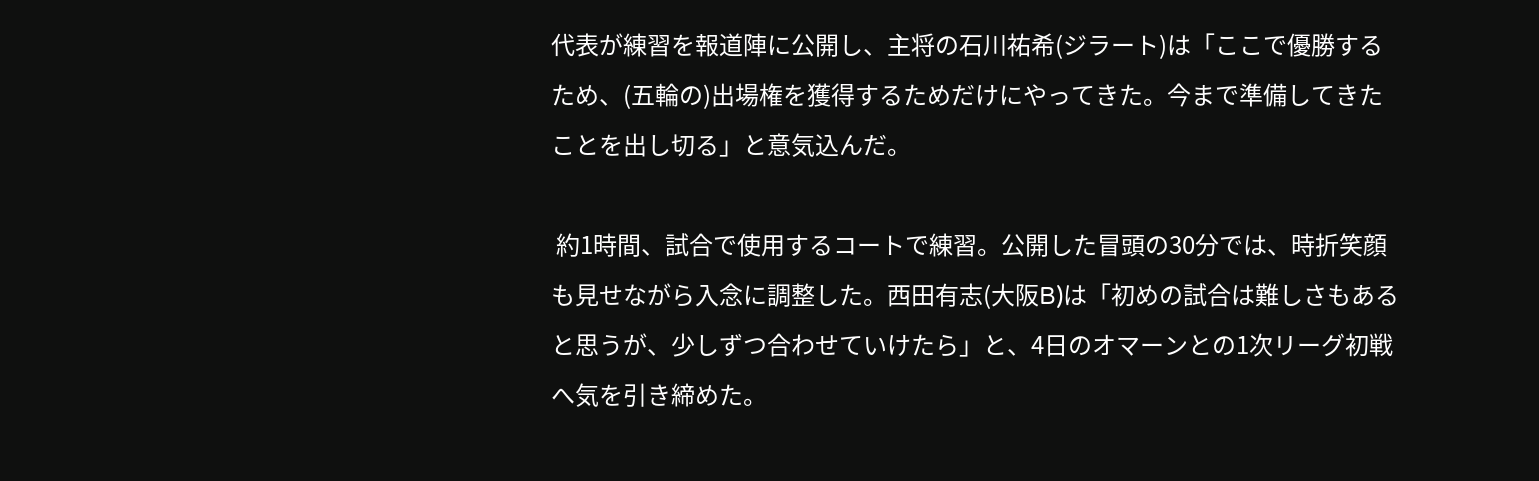代表が練習を報道陣に公開し、主将の石川祐希(ジラート)は「ここで優勝するため、(五輪の)出場権を獲得するためだけにやってきた。今まで準備してきたことを出し切る」と意気込んだ。

 約1時間、試合で使用するコートで練習。公開した冒頭の30分では、時折笑顔も見せながら入念に調整した。西田有志(大阪B)は「初めの試合は難しさもあると思うが、少しずつ合わせていけたら」と、4日のオマーンとの1次リーグ初戦へ気を引き締めた。